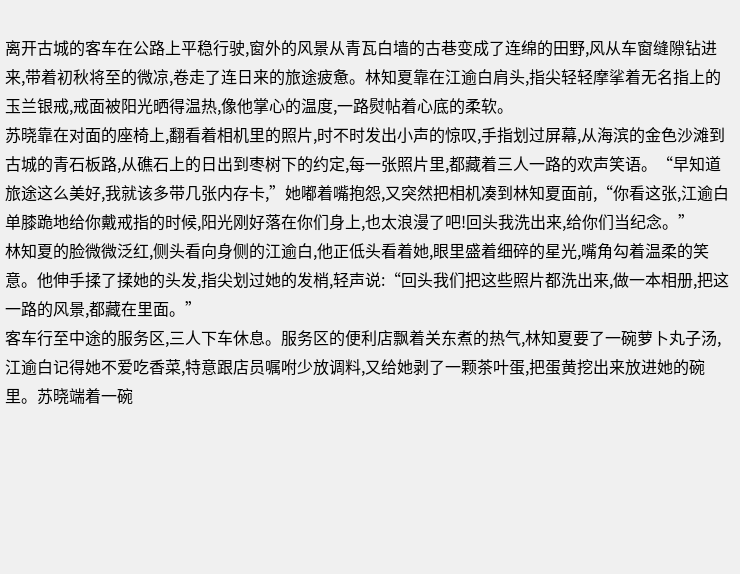离开古城的客车在公路上平稳行驶,窗外的风景从青瓦白墙的古巷变成了连绵的田野,风从车窗缝隙钻进来,带着初秋将至的微凉,卷走了连日来的旅途疲惫。林知夏靠在江逾白肩头,指尖轻轻摩挲着无名指上的玉兰银戒,戒面被阳光晒得温热,像他掌心的温度,一路熨帖着心底的柔软。
苏晓靠在对面的座椅上,翻看着相机里的照片,时不时发出小声的惊叹,手指划过屏幕,从海滨的金色沙滩到古城的青石板路,从礁石上的日出到枣树下的约定,每一张照片里,都藏着三人一路的欢声笑语。“早知道旅途这么美好,我就该多带几张内存卡,”她嘟着嘴抱怨,又突然把相机凑到林知夏面前,“你看这张,江逾白单膝跪地给你戴戒指的时候,阳光刚好落在你们身上,也太浪漫了吧!回头我洗出来,给你们当纪念。”
林知夏的脸微微泛红,侧头看向身侧的江逾白,他正低头看着她,眼里盛着细碎的星光,嘴角勾着温柔的笑意。他伸手揉了揉她的头发,指尖划过她的发梢,轻声说:“回头我们把这些照片都洗出来,做一本相册,把这一路的风景,都藏在里面。”
客车行至中途的服务区,三人下车休息。服务区的便利店飘着关东煮的热气,林知夏要了一碗萝卜丸子汤,江逾白记得她不爱吃香菜,特意跟店员嘱咐少放调料,又给她剥了一颗茶叶蛋,把蛋黄挖出来放进她的碗里。苏晓端着一碗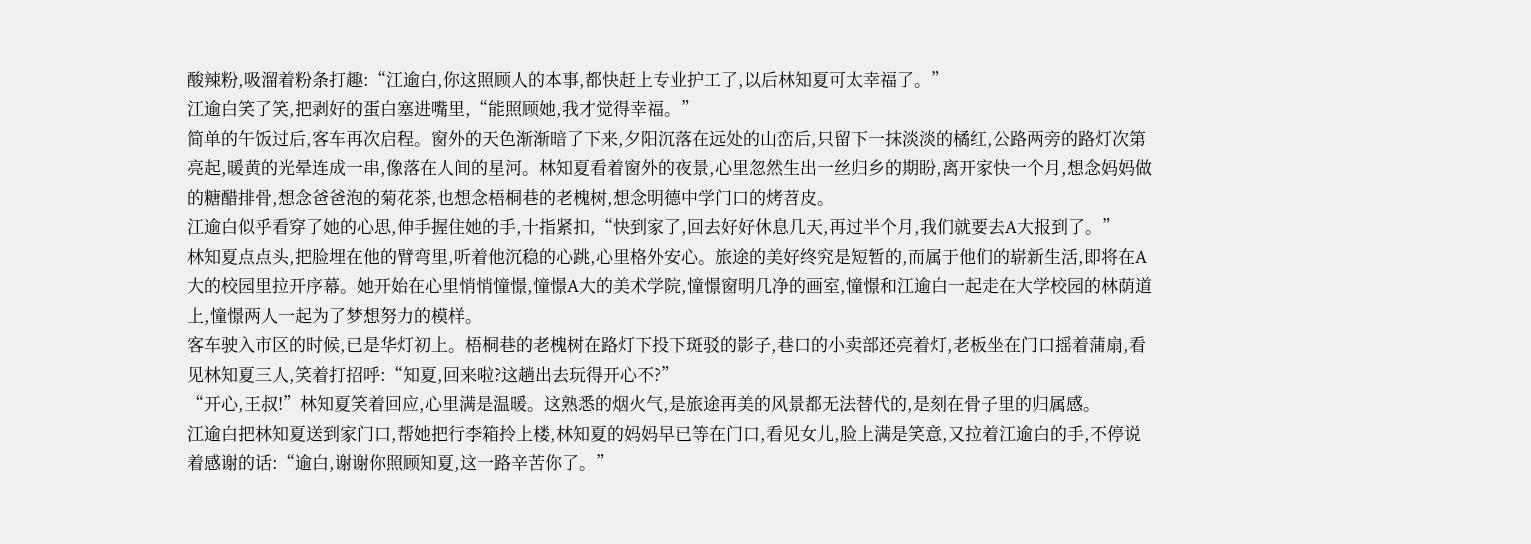酸辣粉,吸溜着粉条打趣:“江逾白,你这照顾人的本事,都快赶上专业护工了,以后林知夏可太幸福了。”
江逾白笑了笑,把剥好的蛋白塞进嘴里,“能照顾她,我才觉得幸福。”
简单的午饭过后,客车再次启程。窗外的天色渐渐暗了下来,夕阳沉落在远处的山峦后,只留下一抹淡淡的橘红,公路两旁的路灯次第亮起,暖黄的光晕连成一串,像落在人间的星河。林知夏看着窗外的夜景,心里忽然生出一丝归乡的期盼,离开家快一个月,想念妈妈做的糖醋排骨,想念爸爸泡的菊花茶,也想念梧桐巷的老槐树,想念明德中学门口的烤苕皮。
江逾白似乎看穿了她的心思,伸手握住她的手,十指紧扣,“快到家了,回去好好休息几天,再过半个月,我们就要去A大报到了。”
林知夏点点头,把脸埋在他的臂弯里,听着他沉稳的心跳,心里格外安心。旅途的美好终究是短暂的,而属于他们的崭新生活,即将在A大的校园里拉开序幕。她开始在心里悄悄憧憬,憧憬A大的美术学院,憧憬窗明几净的画室,憧憬和江逾白一起走在大学校园的林荫道上,憧憬两人一起为了梦想努力的模样。
客车驶入市区的时候,已是华灯初上。梧桐巷的老槐树在路灯下投下斑驳的影子,巷口的小卖部还亮着灯,老板坐在门口摇着蒲扇,看见林知夏三人,笑着打招呼:“知夏,回来啦?这趟出去玩得开心不?”
“开心,王叔!”林知夏笑着回应,心里满是温暖。这熟悉的烟火气,是旅途再美的风景都无法替代的,是刻在骨子里的归属感。
江逾白把林知夏送到家门口,帮她把行李箱拎上楼,林知夏的妈妈早已等在门口,看见女儿,脸上满是笑意,又拉着江逾白的手,不停说着感谢的话:“逾白,谢谢你照顾知夏,这一路辛苦你了。”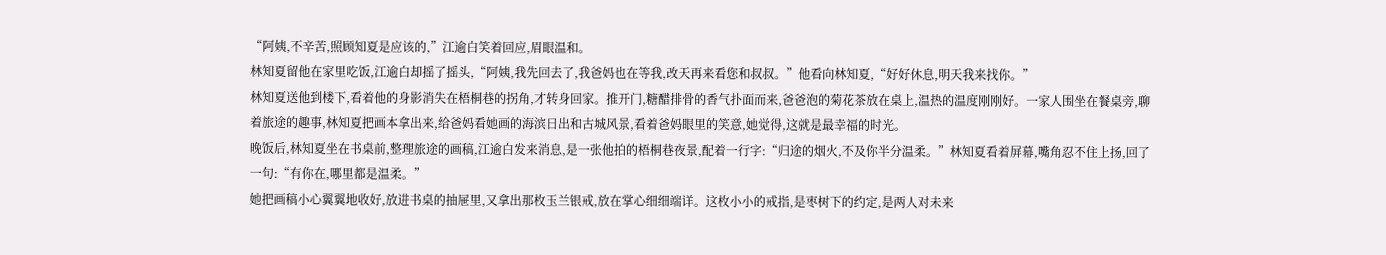“阿姨,不辛苦,照顾知夏是应该的,”江逾白笑着回应,眉眼温和。
林知夏留他在家里吃饭,江逾白却摇了摇头,“阿姨,我先回去了,我爸妈也在等我,改天再来看您和叔叔。”他看向林知夏,“好好休息,明天我来找你。”
林知夏送他到楼下,看着他的身影消失在梧桐巷的拐角,才转身回家。推开门,糖醋排骨的香气扑面而来,爸爸泡的菊花茶放在桌上,温热的温度刚刚好。一家人围坐在餐桌旁,聊着旅途的趣事,林知夏把画本拿出来,给爸妈看她画的海滨日出和古城风景,看着爸妈眼里的笑意,她觉得,这就是最幸福的时光。
晚饭后,林知夏坐在书桌前,整理旅途的画稿,江逾白发来消息,是一张他拍的梧桐巷夜景,配着一行字:“归途的烟火,不及你半分温柔。”林知夏看着屏幕,嘴角忍不住上扬,回了一句:“有你在,哪里都是温柔。”
她把画稿小心翼翼地收好,放进书桌的抽屉里,又拿出那枚玉兰银戒,放在掌心细细端详。这枚小小的戒指,是枣树下的约定,是两人对未来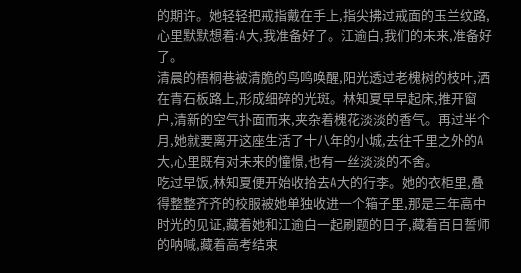的期许。她轻轻把戒指戴在手上,指尖拂过戒面的玉兰纹路,心里默默想着:A大,我准备好了。江逾白,我们的未来,准备好了。
清晨的梧桐巷被清脆的鸟鸣唤醒,阳光透过老槐树的枝叶,洒在青石板路上,形成细碎的光斑。林知夏早早起床,推开窗户,清新的空气扑面而来,夹杂着槐花淡淡的香气。再过半个月,她就要离开这座生活了十八年的小城,去往千里之外的A大,心里既有对未来的憧憬,也有一丝淡淡的不舍。
吃过早饭,林知夏便开始收拾去A大的行李。她的衣柜里,叠得整整齐齐的校服被她单独收进一个箱子里,那是三年高中时光的见证,藏着她和江逾白一起刷题的日子,藏着百日誓师的呐喊,藏着高考结束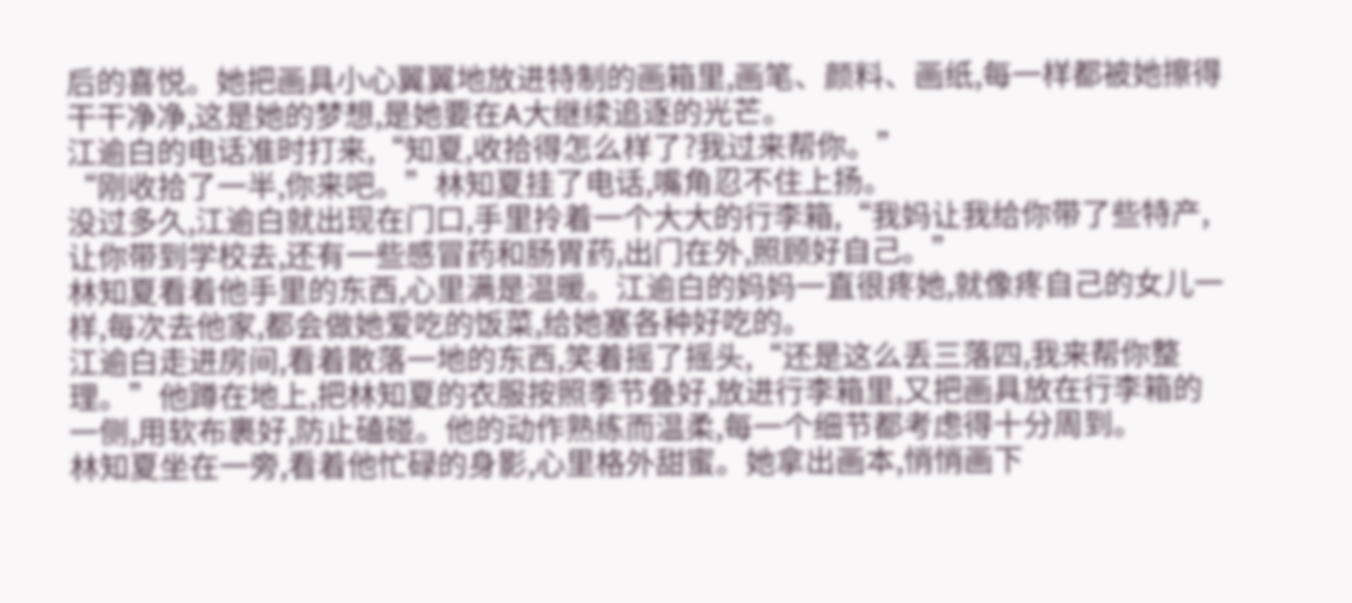后的喜悦。她把画具小心翼翼地放进特制的画箱里,画笔、颜料、画纸,每一样都被她擦得干干净净,这是她的梦想,是她要在A大继续追逐的光芒。
江逾白的电话准时打来,“知夏,收拾得怎么样了?我过来帮你。”
“刚收拾了一半,你来吧。”林知夏挂了电话,嘴角忍不住上扬。
没过多久,江逾白就出现在门口,手里拎着一个大大的行李箱,“我妈让我给你带了些特产,让你带到学校去,还有一些感冒药和肠胃药,出门在外,照顾好自己。”
林知夏看着他手里的东西,心里满是温暖。江逾白的妈妈一直很疼她,就像疼自己的女儿一样,每次去他家,都会做她爱吃的饭菜,给她塞各种好吃的。
江逾白走进房间,看着散落一地的东西,笑着摇了摇头,“还是这么丢三落四,我来帮你整理。”他蹲在地上,把林知夏的衣服按照季节叠好,放进行李箱里,又把画具放在行李箱的一侧,用软布裹好,防止磕碰。他的动作熟练而温柔,每一个细节都考虑得十分周到。
林知夏坐在一旁,看着他忙碌的身影,心里格外甜蜜。她拿出画本,悄悄画下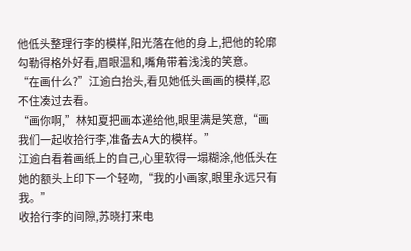他低头整理行李的模样,阳光落在他的身上,把他的轮廓勾勒得格外好看,眉眼温和,嘴角带着浅浅的笑意。
“在画什么?”江逾白抬头,看见她低头画画的模样,忍不住凑过去看。
“画你啊,”林知夏把画本递给他,眼里满是笑意,“画我们一起收拾行李,准备去A大的模样。”
江逾白看着画纸上的自己,心里软得一塌糊涂,他低头在她的额头上印下一个轻吻,“我的小画家,眼里永远只有我。”
收拾行李的间隙,苏晓打来电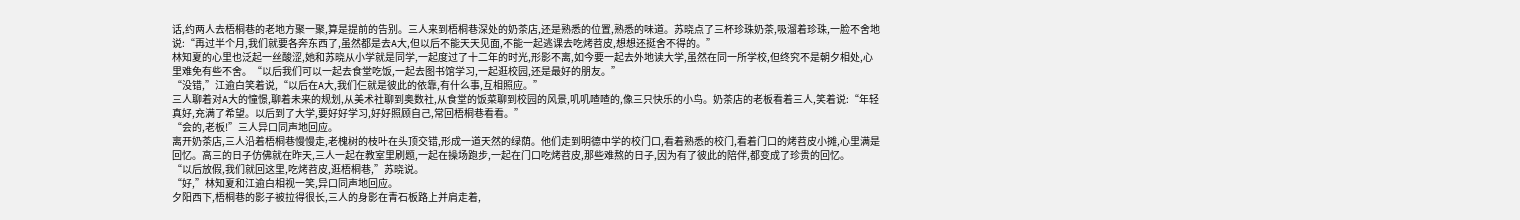话,约两人去梧桐巷的老地方聚一聚,算是提前的告别。三人来到梧桐巷深处的奶茶店,还是熟悉的位置,熟悉的味道。苏晓点了三杯珍珠奶茶,吸溜着珍珠,一脸不舍地说:“再过半个月,我们就要各奔东西了,虽然都是去A大,但以后不能天天见面,不能一起逃课去吃烤苕皮,想想还挺舍不得的。”
林知夏的心里也泛起一丝酸涩,她和苏晓从小学就是同学,一起度过了十二年的时光,形影不离,如今要一起去外地读大学,虽然在同一所学校,但终究不是朝夕相处,心里难免有些不舍。“以后我们可以一起去食堂吃饭,一起去图书馆学习,一起逛校园,还是最好的朋友。”
“没错,”江逾白笑着说,“以后在A大,我们仨就是彼此的依靠,有什么事,互相照应。”
三人聊着对A大的憧憬,聊着未来的规划,从美术社聊到奥数社,从食堂的饭菜聊到校园的风景,叽叽喳喳的,像三只快乐的小鸟。奶茶店的老板看着三人,笑着说:“年轻真好,充满了希望。以后到了大学,要好好学习,好好照顾自己,常回梧桐巷看看。”
“会的,老板!”三人异口同声地回应。
离开奶茶店,三人沿着梧桐巷慢慢走,老槐树的枝叶在头顶交错,形成一道天然的绿荫。他们走到明德中学的校门口,看着熟悉的校门,看着门口的烤苕皮小摊,心里满是回忆。高三的日子仿佛就在昨天,三人一起在教室里刷题,一起在操场跑步,一起在门口吃烤苕皮,那些难熬的日子,因为有了彼此的陪伴,都变成了珍贵的回忆。
“以后放假,我们就回这里,吃烤苕皮,逛梧桐巷,”苏晓说。
“好,”林知夏和江逾白相视一笑,异口同声地回应。
夕阳西下,梧桐巷的影子被拉得很长,三人的身影在青石板路上并肩走着,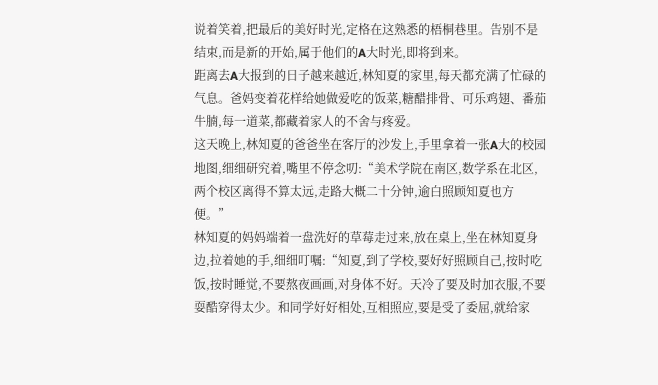说着笑着,把最后的美好时光,定格在这熟悉的梧桐巷里。告别不是结束,而是新的开始,属于他们的A大时光,即将到来。
距离去A大报到的日子越来越近,林知夏的家里,每天都充满了忙碌的气息。爸妈变着花样给她做爱吃的饭菜,糖醋排骨、可乐鸡翅、番茄牛腩,每一道菜,都藏着家人的不舍与疼爱。
这天晚上,林知夏的爸爸坐在客厅的沙发上,手里拿着一张A大的校园地图,细细研究着,嘴里不停念叨:“美术学院在南区,数学系在北区,两个校区离得不算太远,走路大概二十分钟,逾白照顾知夏也方便。”
林知夏的妈妈端着一盘洗好的草莓走过来,放在桌上,坐在林知夏身边,拉着她的手,细细叮嘱:“知夏,到了学校,要好好照顾自己,按时吃饭,按时睡觉,不要熬夜画画,对身体不好。天冷了要及时加衣服,不要耍酷穿得太少。和同学好好相处,互相照应,要是受了委屈,就给家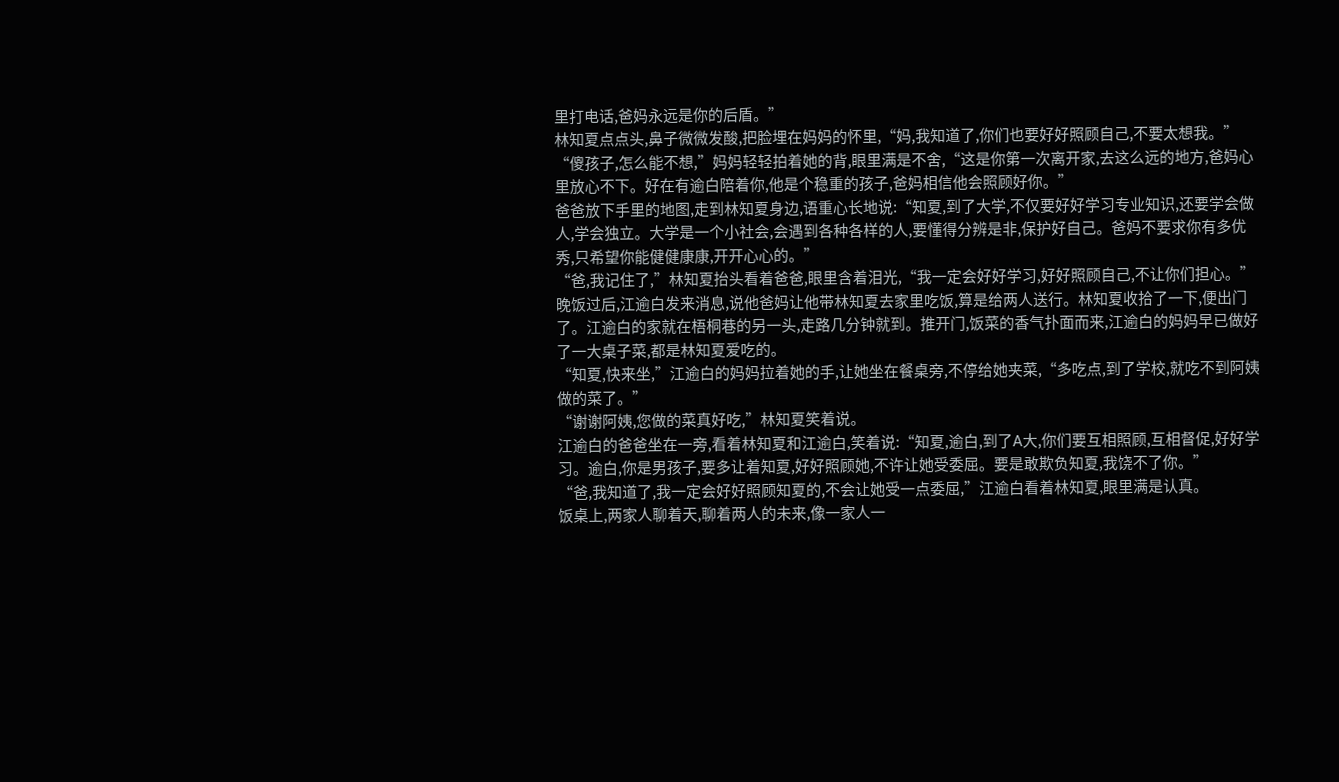里打电话,爸妈永远是你的后盾。”
林知夏点点头,鼻子微微发酸,把脸埋在妈妈的怀里,“妈,我知道了,你们也要好好照顾自己,不要太想我。”
“傻孩子,怎么能不想,”妈妈轻轻拍着她的背,眼里满是不舍,“这是你第一次离开家,去这么远的地方,爸妈心里放心不下。好在有逾白陪着你,他是个稳重的孩子,爸妈相信他会照顾好你。”
爸爸放下手里的地图,走到林知夏身边,语重心长地说:“知夏,到了大学,不仅要好好学习专业知识,还要学会做人,学会独立。大学是一个小社会,会遇到各种各样的人,要懂得分辨是非,保护好自己。爸妈不要求你有多优秀,只希望你能健健康康,开开心心的。”
“爸,我记住了,”林知夏抬头看着爸爸,眼里含着泪光,“我一定会好好学习,好好照顾自己,不让你们担心。”
晚饭过后,江逾白发来消息,说他爸妈让他带林知夏去家里吃饭,算是给两人送行。林知夏收拾了一下,便出门了。江逾白的家就在梧桐巷的另一头,走路几分钟就到。推开门,饭菜的香气扑面而来,江逾白的妈妈早已做好了一大桌子菜,都是林知夏爱吃的。
“知夏,快来坐,”江逾白的妈妈拉着她的手,让她坐在餐桌旁,不停给她夹菜,“多吃点,到了学校,就吃不到阿姨做的菜了。”
“谢谢阿姨,您做的菜真好吃,”林知夏笑着说。
江逾白的爸爸坐在一旁,看着林知夏和江逾白,笑着说:“知夏,逾白,到了A大,你们要互相照顾,互相督促,好好学习。逾白,你是男孩子,要多让着知夏,好好照顾她,不许让她受委屈。要是敢欺负知夏,我饶不了你。”
“爸,我知道了,我一定会好好照顾知夏的,不会让她受一点委屈,”江逾白看着林知夏,眼里满是认真。
饭桌上,两家人聊着天,聊着两人的未来,像一家人一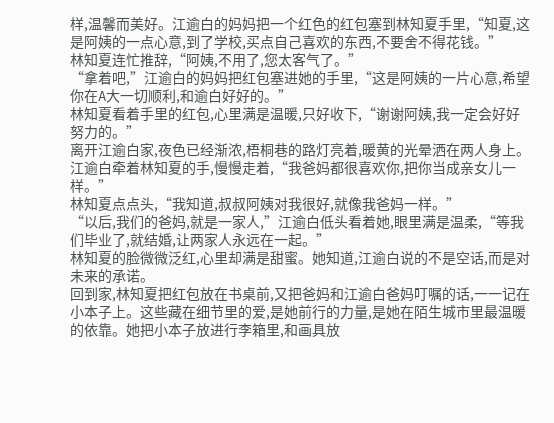样,温馨而美好。江逾白的妈妈把一个红色的红包塞到林知夏手里,“知夏,这是阿姨的一点心意,到了学校,买点自己喜欢的东西,不要舍不得花钱。”
林知夏连忙推辞,“阿姨,不用了,您太客气了。”
“拿着吧,”江逾白的妈妈把红包塞进她的手里,“这是阿姨的一片心意,希望你在A大一切顺利,和逾白好好的。”
林知夏看着手里的红包,心里满是温暖,只好收下,“谢谢阿姨,我一定会好好努力的。”
离开江逾白家,夜色已经渐浓,梧桐巷的路灯亮着,暖黄的光晕洒在两人身上。江逾白牵着林知夏的手,慢慢走着,“我爸妈都很喜欢你,把你当成亲女儿一样。”
林知夏点点头,“我知道,叔叔阿姨对我很好,就像我爸妈一样。”
“以后,我们的爸妈,就是一家人,”江逾白低头看着她,眼里满是温柔,“等我们毕业了,就结婚,让两家人永远在一起。”
林知夏的脸微微泛红,心里却满是甜蜜。她知道,江逾白说的不是空话,而是对未来的承诺。
回到家,林知夏把红包放在书桌前,又把爸妈和江逾白爸妈叮嘱的话,一一记在小本子上。这些藏在细节里的爱,是她前行的力量,是她在陌生城市里最温暖的依靠。她把小本子放进行李箱里,和画具放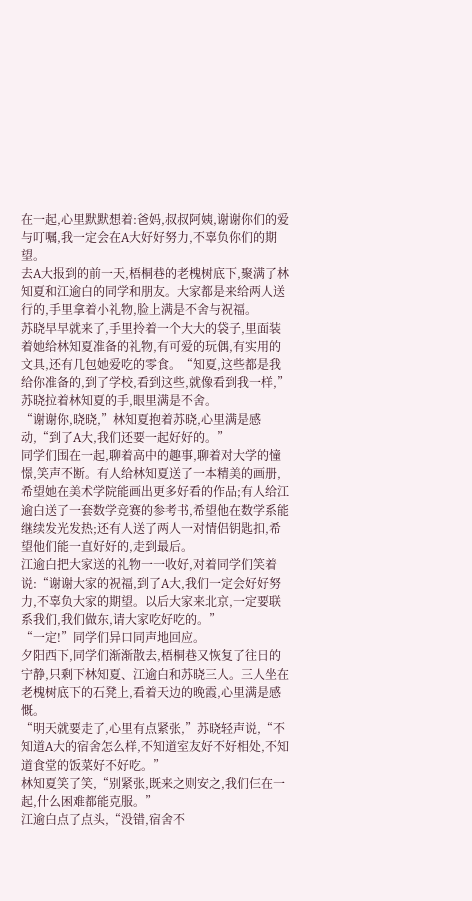在一起,心里默默想着:爸妈,叔叔阿姨,谢谢你们的爱与叮嘱,我一定会在A大好好努力,不辜负你们的期望。
去A大报到的前一天,梧桐巷的老槐树底下,聚满了林知夏和江逾白的同学和朋友。大家都是来给两人送行的,手里拿着小礼物,脸上满是不舍与祝福。
苏晓早早就来了,手里拎着一个大大的袋子,里面装着她给林知夏准备的礼物,有可爱的玩偶,有实用的文具,还有几包她爱吃的零食。“知夏,这些都是我给你准备的,到了学校,看到这些,就像看到我一样,”苏晓拉着林知夏的手,眼里满是不舍。
“谢谢你,晓晓,”林知夏抱着苏晓,心里满是感动,“到了A大,我们还要一起好好的。”
同学们围在一起,聊着高中的趣事,聊着对大学的憧憬,笑声不断。有人给林知夏送了一本精美的画册,希望她在美术学院能画出更多好看的作品;有人给江逾白送了一套数学竞赛的参考书,希望他在数学系能继续发光发热;还有人送了两人一对情侣钥匙扣,希望他们能一直好好的,走到最后。
江逾白把大家送的礼物一一收好,对着同学们笑着说:“谢谢大家的祝福,到了A大,我们一定会好好努力,不辜负大家的期望。以后大家来北京,一定要联系我们,我们做东,请大家吃好吃的。”
“一定!”同学们异口同声地回应。
夕阳西下,同学们渐渐散去,梧桐巷又恢复了往日的宁静,只剩下林知夏、江逾白和苏晓三人。三人坐在老槐树底下的石凳上,看着天边的晚霞,心里满是感慨。
“明天就要走了,心里有点紧张,”苏晓轻声说,“不知道A大的宿舍怎么样,不知道室友好不好相处,不知道食堂的饭菜好不好吃。”
林知夏笑了笑,“别紧张,既来之则安之,我们仨在一起,什么困难都能克服。”
江逾白点了点头,“没错,宿舍不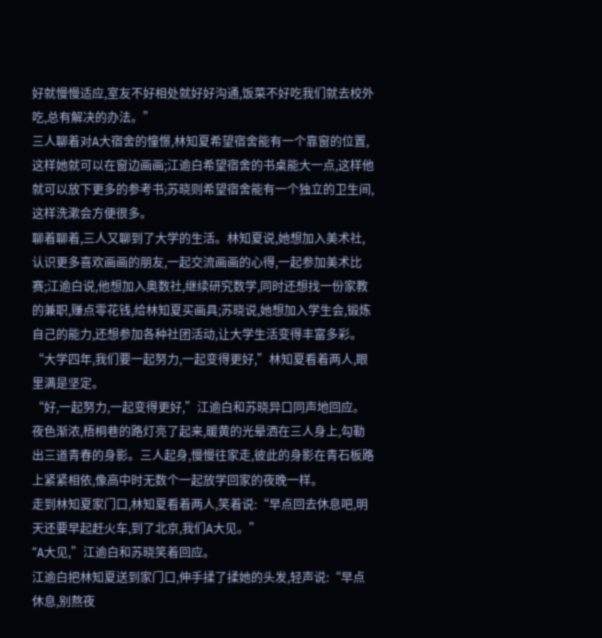好就慢慢适应,室友不好相处就好好沟通,饭菜不好吃我们就去校外吃,总有解决的办法。”
三人聊着对A大宿舍的憧憬,林知夏希望宿舍能有一个靠窗的位置,这样她就可以在窗边画画;江逾白希望宿舍的书桌能大一点,这样他就可以放下更多的参考书;苏晓则希望宿舍能有一个独立的卫生间,这样洗漱会方便很多。
聊着聊着,三人又聊到了大学的生活。林知夏说,她想加入美术社,认识更多喜欢画画的朋友,一起交流画画的心得,一起参加美术比赛;江逾白说,他想加入奥数社,继续研究数学,同时还想找一份家教的兼职,赚点零花钱,给林知夏买画具;苏晓说,她想加入学生会,锻炼自己的能力,还想参加各种社团活动,让大学生活变得丰富多彩。
“大学四年,我们要一起努力,一起变得更好,”林知夏看着两人,眼里满是坚定。
“好,一起努力,一起变得更好,”江逾白和苏晓异口同声地回应。
夜色渐浓,梧桐巷的路灯亮了起来,暖黄的光晕洒在三人身上,勾勒出三道青春的身影。三人起身,慢慢往家走,彼此的身影在青石板路上紧紧相依,像高中时无数个一起放学回家的夜晚一样。
走到林知夏家门口,林知夏看着两人,笑着说:“早点回去休息吧,明天还要早起赶火车,到了北京,我们A大见。”
“A大见,”江逾白和苏晓笑着回应。
江逾白把林知夏送到家门口,伸手揉了揉她的头发,轻声说:“早点休息,别熬夜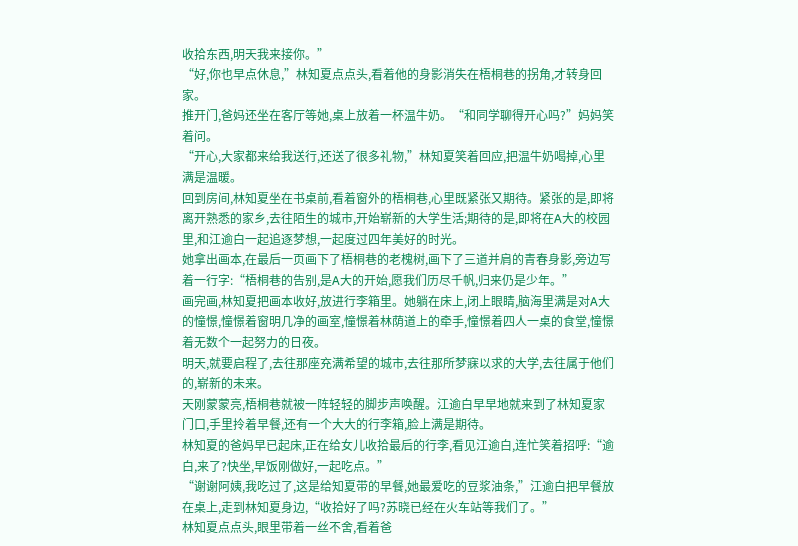收拾东西,明天我来接你。”
“好,你也早点休息,”林知夏点点头,看着他的身影消失在梧桐巷的拐角,才转身回家。
推开门,爸妈还坐在客厅等她,桌上放着一杯温牛奶。“和同学聊得开心吗?”妈妈笑着问。
“开心,大家都来给我送行,还送了很多礼物,”林知夏笑着回应,把温牛奶喝掉,心里满是温暖。
回到房间,林知夏坐在书桌前,看着窗外的梧桐巷,心里既紧张又期待。紧张的是,即将离开熟悉的家乡,去往陌生的城市,开始崭新的大学生活;期待的是,即将在A大的校园里,和江逾白一起追逐梦想,一起度过四年美好的时光。
她拿出画本,在最后一页画下了梧桐巷的老槐树,画下了三道并肩的青春身影,旁边写着一行字:“梧桐巷的告别,是A大的开始,愿我们历尽千帆,归来仍是少年。”
画完画,林知夏把画本收好,放进行李箱里。她躺在床上,闭上眼睛,脑海里满是对A大的憧憬,憧憬着窗明几净的画室,憧憬着林荫道上的牵手,憧憬着四人一桌的食堂,憧憬着无数个一起努力的日夜。
明天,就要启程了,去往那座充满希望的城市,去往那所梦寐以求的大学,去往属于他们的,崭新的未来。
天刚蒙蒙亮,梧桐巷就被一阵轻轻的脚步声唤醒。江逾白早早地就来到了林知夏家门口,手里拎着早餐,还有一个大大的行李箱,脸上满是期待。
林知夏的爸妈早已起床,正在给女儿收拾最后的行李,看见江逾白,连忙笑着招呼:“逾白,来了?快坐,早饭刚做好,一起吃点。”
“谢谢阿姨,我吃过了,这是给知夏带的早餐,她最爱吃的豆浆油条,”江逾白把早餐放在桌上,走到林知夏身边,“收拾好了吗?苏晓已经在火车站等我们了。”
林知夏点点头,眼里带着一丝不舍,看着爸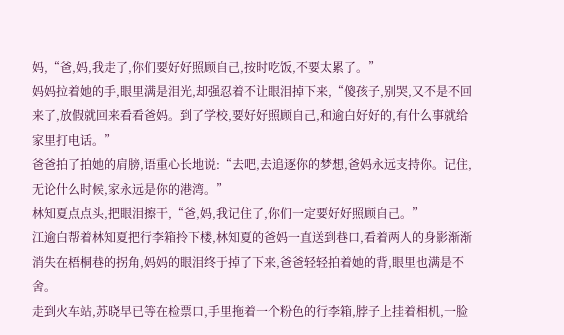妈,“爸,妈,我走了,你们要好好照顾自己,按时吃饭,不要太累了。”
妈妈拉着她的手,眼里满是泪光,却强忍着不让眼泪掉下来,“傻孩子,别哭,又不是不回来了,放假就回来看看爸妈。到了学校,要好好照顾自己,和逾白好好的,有什么事就给家里打电话。”
爸爸拍了拍她的肩膀,语重心长地说:“去吧,去追逐你的梦想,爸妈永远支持你。记住,无论什么时候,家永远是你的港湾。”
林知夏点点头,把眼泪擦干,“爸,妈,我记住了,你们一定要好好照顾自己。”
江逾白帮着林知夏把行李箱拎下楼,林知夏的爸妈一直送到巷口,看着两人的身影渐渐消失在梧桐巷的拐角,妈妈的眼泪终于掉了下来,爸爸轻轻拍着她的背,眼里也满是不舍。
走到火车站,苏晓早已等在检票口,手里拖着一个粉色的行李箱,脖子上挂着相机,一脸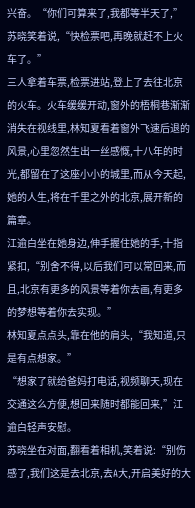兴奋。“你们可算来了,我都等半天了,”苏晓笑着说,“快检票吧,再晚就赶不上火车了。”
三人拿着车票,检票进站,登上了去往北京的火车。火车缓缓开动,窗外的梧桐巷渐渐消失在视线里,林知夏看着窗外飞速后退的风景,心里忽然生出一丝感慨,十八年的时光,都留在了这座小小的城里,而从今天起,她的人生,将在千里之外的北京,展开新的篇章。
江逾白坐在她身边,伸手握住她的手,十指紧扣,“别舍不得,以后我们可以常回来,而且,北京有更多的风景等着你去画,有更多的梦想等着你去实现。”
林知夏点点头,靠在他的肩头,“我知道,只是有点想家。”
“想家了就给爸妈打电话,视频聊天,现在交通这么方便,想回来随时都能回来,”江逾白轻声安慰。
苏晓坐在对面,翻看着相机,笑着说:“别伤感了,我们这是去北京,去A大,开启美好的大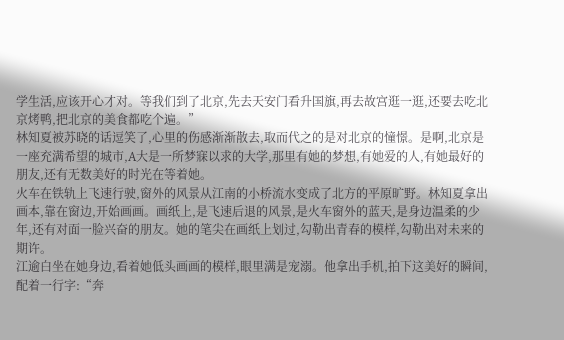学生活,应该开心才对。等我们到了北京,先去天安门看升国旗,再去故宫逛一逛,还要去吃北京烤鸭,把北京的美食都吃个遍。”
林知夏被苏晓的话逗笑了,心里的伤感渐渐散去,取而代之的是对北京的憧憬。是啊,北京是一座充满希望的城市,A大是一所梦寐以求的大学,那里有她的梦想,有她爱的人,有她最好的朋友,还有无数美好的时光在等着她。
火车在铁轨上飞速行驶,窗外的风景从江南的小桥流水变成了北方的平原旷野。林知夏拿出画本,靠在窗边,开始画画。画纸上,是飞速后退的风景,是火车窗外的蓝天,是身边温柔的少年,还有对面一脸兴奋的朋友。她的笔尖在画纸上划过,勾勒出青春的模样,勾勒出对未来的期许。
江逾白坐在她身边,看着她低头画画的模样,眼里满是宠溺。他拿出手机,拍下这美好的瞬间,配着一行字:“奔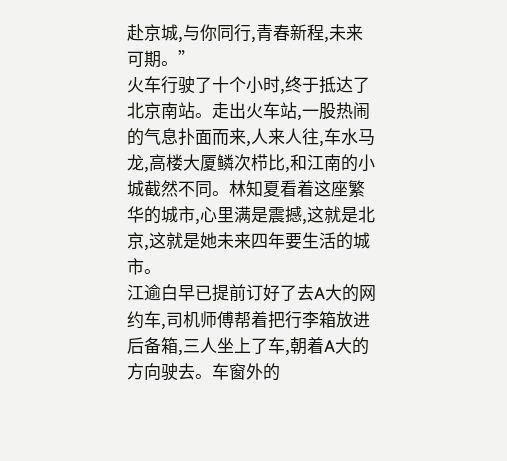赴京城,与你同行,青春新程,未来可期。”
火车行驶了十个小时,终于抵达了北京南站。走出火车站,一股热闹的气息扑面而来,人来人往,车水马龙,高楼大厦鳞次栉比,和江南的小城截然不同。林知夏看着这座繁华的城市,心里满是震撼,这就是北京,这就是她未来四年要生活的城市。
江逾白早已提前订好了去A大的网约车,司机师傅帮着把行李箱放进后备箱,三人坐上了车,朝着A大的方向驶去。车窗外的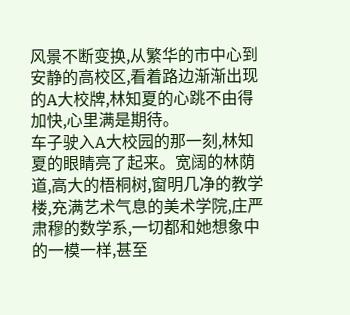风景不断变换,从繁华的市中心到安静的高校区,看着路边渐渐出现的A大校牌,林知夏的心跳不由得加快,心里满是期待。
车子驶入A大校园的那一刻,林知夏的眼睛亮了起来。宽阔的林荫道,高大的梧桐树,窗明几净的教学楼,充满艺术气息的美术学院,庄严肃穆的数学系,一切都和她想象中的一模一样,甚至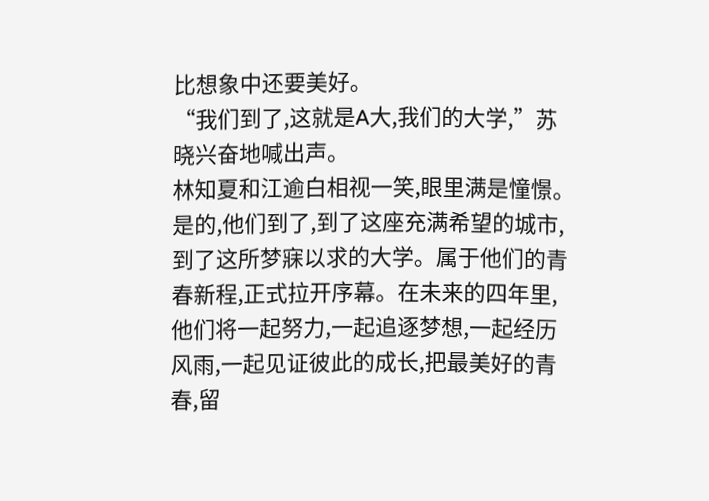比想象中还要美好。
“我们到了,这就是A大,我们的大学,”苏晓兴奋地喊出声。
林知夏和江逾白相视一笑,眼里满是憧憬。
是的,他们到了,到了这座充满希望的城市,到了这所梦寐以求的大学。属于他们的青春新程,正式拉开序幕。在未来的四年里,他们将一起努力,一起追逐梦想,一起经历风雨,一起见证彼此的成长,把最美好的青春,留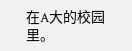在A大的校园里。